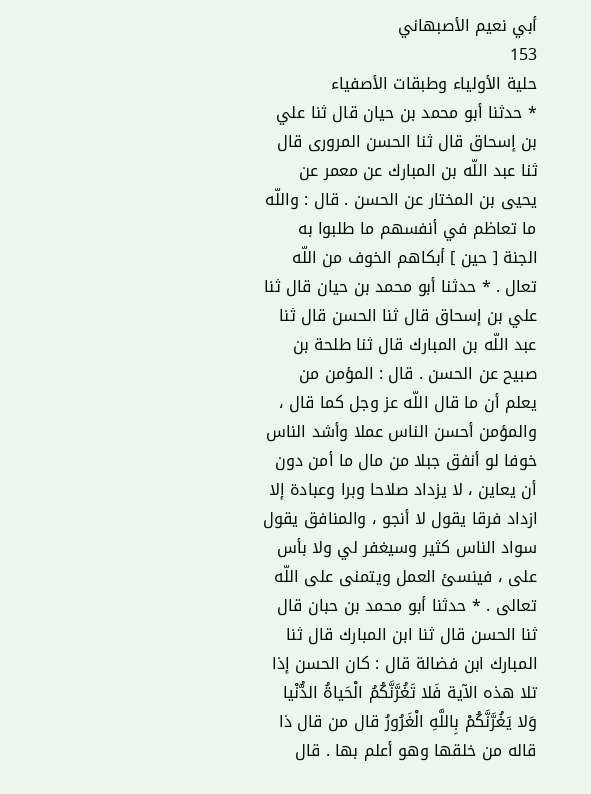أبي نعيم الأصبهاني
153
حلية الأولياء وطبقات الأصفياء
* حدثنا أبو محمد بن حيان قال ثنا علي بن إسحاق قال ثنا الحسن المرورى قال ثنا عبد اللّه بن المبارك عن معمر عن يحيى بن المختار عن الحسن . قال : واللّه ما تعاظم في أنفسهم ما طلبوا به الجنة [ حين ] أبكاهم الخوف من اللّه تعال . * حدثنا أبو محمد بن حيان قال ثنا علي بن إسحاق قال ثنا الحسن قال ثنا عبد اللّه بن المبارك قال ثنا طلحة بن صبيح عن الحسن . قال : المؤمن من يعلم أن ما قال اللّه عز وجل كما قال ، والمؤمن أحسن الناس عملا وأشد الناس خوفا لو أنفق جبلا من مال ما أمن دون أن يعاين ، لا يزداد صلاحا وبرا وعبادة إلا ازداد فرقا يقول لا أنجو ، والمنافق يقول سواد الناس كثير وسيغفر لي ولا بأس على ، فينسئ العمل ويتمنى على اللّه تعالى . * حدثنا أبو محمد بن حبان قال ثنا الحسن قال ثنا ابن المبارك قال ثنا المبارك ابن فضالة قال : كان الحسن إذا تلا هذه الآية فَلا تَغُرَّنَّكُمُ الْحَياةُ الدُّنْيا وَلا يَغُرَّنَّكُمْ بِاللَّهِ الْغَرُورُ قال من قال ذا قاله من خلقها وهو أعلم بها . قال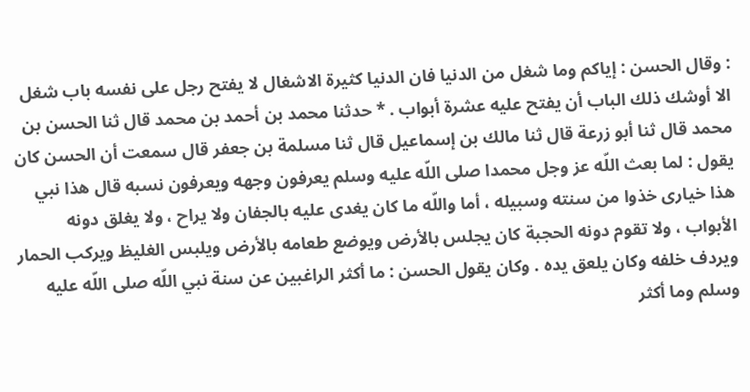: وقال الحسن : إياكم وما شغل من الدنيا فان الدنيا كثيرة الاشغال لا يفتح رجل على نفسه باب شغل الا أوشك ذلك الباب أن يفتح عليه عشرة أبواب . * حدثنا محمد بن أحمد بن محمد قال ثنا الحسن بن محمد قال ثنا أبو زرعة قال ثنا مالك بن إسماعيل قال ثنا مسلمة بن جعفر قال سمعت أن الحسن كان يقول : لما بعث اللّه عز وجل محمدا صلى اللّه عليه وسلم يعرفون وجهه ويعرفون نسبه قال هذا نبي هذا خيارى خذوا من سنته وسبيله ، أما واللّه ما كان يغدى عليه بالجفان ولا يراح ، ولا يغلق دونه الأبواب ، ولا تقوم دونه الحجبة كان يجلس بالأرض ويوضع طعامه بالأرض ويلبس الغليظ ويركب الحمار ويردف خلفه وكان يلعق يده . وكان يقول الحسن : ما أكثر الراغبين عن سنة نبي اللّه صلى اللّه عليه وسلم وما أكثر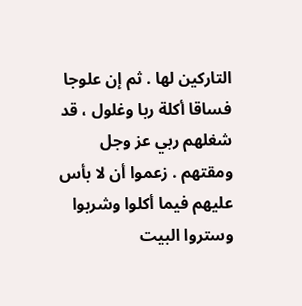التاركين لها . ثم إن علوجا فساقا أكلة ربا وغلول ، قد شغلهم ربي عز وجل ومقتهم . زعموا أن لا بأس عليهم فيما أكلوا وشربوا وستروا البيت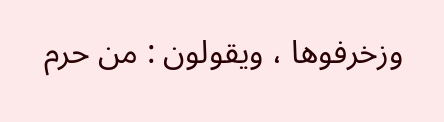وزخرفوها ، ويقولون : من حرم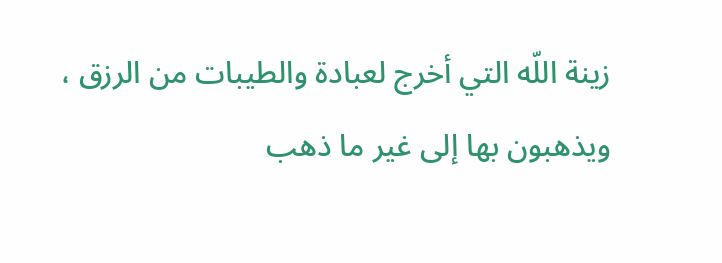زينة اللّه التي أخرج لعبادة والطيبات من الرزق ، ويذهبون بها إلى غير ما ذهب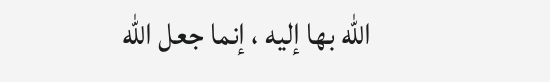اللّه بها إليه ، إنما جعل اللّه